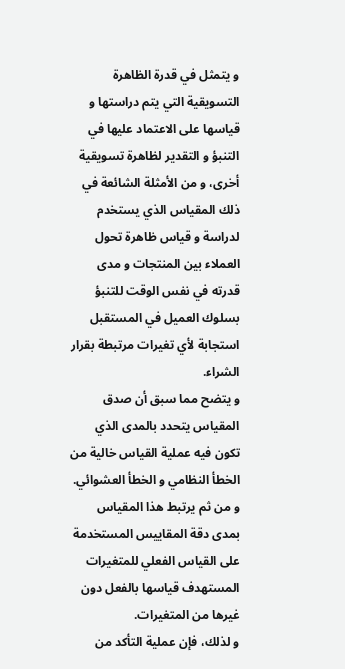و يتمثل في قدرة الظاهرة التسويقية التي يتم دراستها و قياسها على الاعتماد عليها في التنبؤ و التقدير لظاهرة تسويقية أخرى، و من الأمثلة الشائعة في ذلك المقياس الذي يستخدم لدراسة و قياس ظاهرة تحول العملاء بين المنتجات و مدى قدرته في نفس الوقت للتنبؤ بسلوك العميل في المستقبل استجابة لأي تغيرات مرتبطة بقرار الشراء.
و يتضح مما سبق أن صدق المقياس يتحدد بالمدى الذي تكون فيه عملية القياس خالية من الخطأ النظامي و الخطأ العشوائي.
و من ثم يرتبط هذا المقياس بمدى دقة المقاييس المستخدمة على القياس الفعلي للمتغيرات المستهدف قياسها بالفعل دون غيرها من المتغيرات.
و لذلك، فإن عملية التأكد من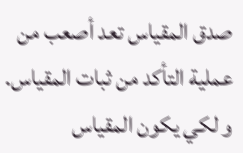صدق المقياس تعد أصعب من عملية التأكد من ثبات المقياس.
و لكي يكون المقياس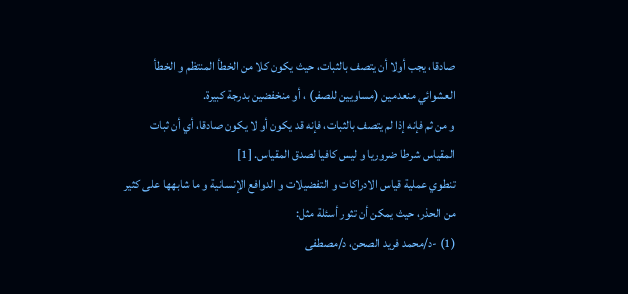صادقا، يجب أولا أن يتصف بالثبات، حيث يكون كلا من الخطأ المنتظم و الخطأ العشوائي منعدمين (مساويين للصفر) ، أو منخفضين بدرجة كبيرة.
و من ثم فإنه إذا لم يتصف بالثبات، فإنه قد يكون أو لا يكون صادقا، أي أن ثبات المقياس شرطا ضروريا و ليس كافيا لصدق المقياس. [1]
تنطوي عملية قياس الادراكات و التفضيلات و الدوافع الإنسانية و ما شابهها على كثير من الحذر، حيث يمكن أن تثور أسئلة مثل:
(1) -د/محمد فريد الصحن، د/مصطفى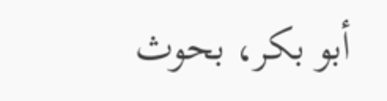أبو بكر، بحوث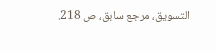التسويق، مرجع سابق، ص 218.